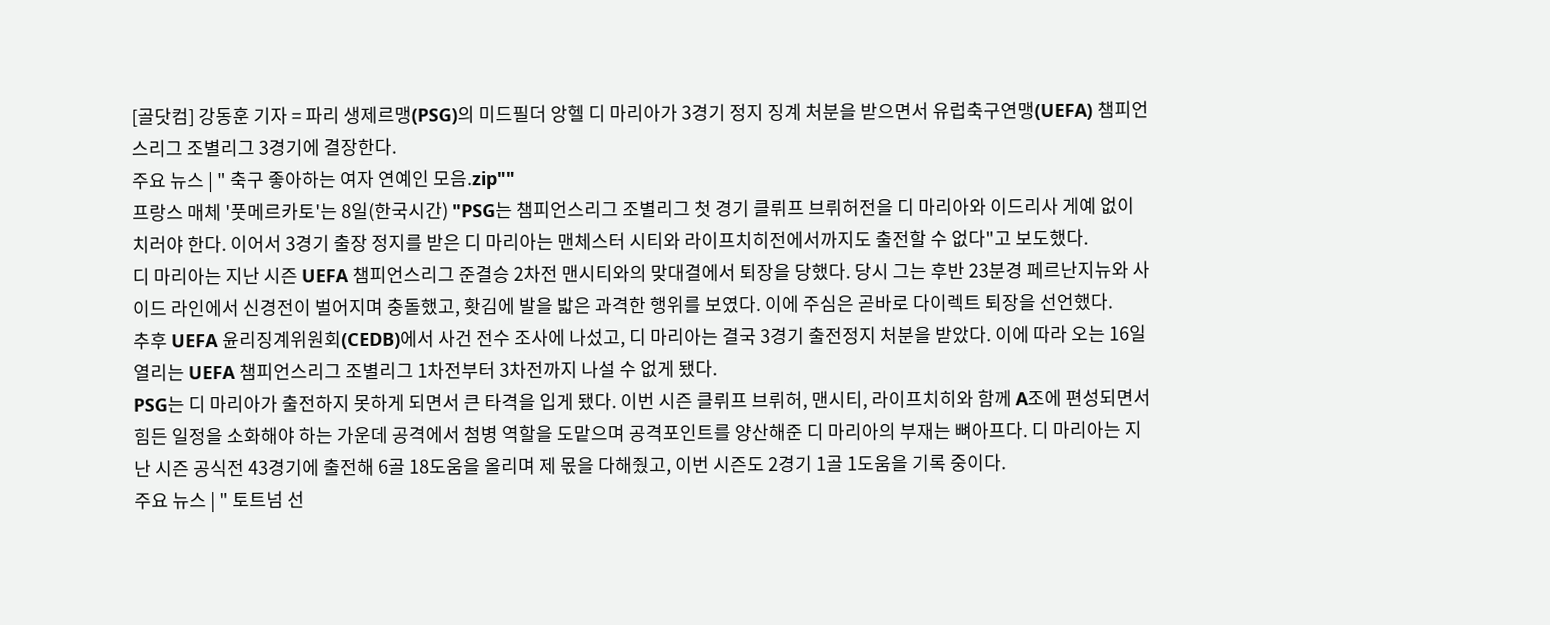[골닷컴] 강동훈 기자 = 파리 생제르맹(PSG)의 미드필더 앙헬 디 마리아가 3경기 정지 징계 처분을 받으면서 유럽축구연맹(UEFA) 챔피언스리그 조별리그 3경기에 결장한다.
주요 뉴스 | " 축구 좋아하는 여자 연예인 모음.zip""
프랑스 매체 '풋메르카토'는 8일(한국시간) "PSG는 챔피언스리그 조별리그 첫 경기 클뤼프 브뤼허전을 디 마리아와 이드리사 게예 없이 치러야 한다. 이어서 3경기 출장 정지를 받은 디 마리아는 맨체스터 시티와 라이프치히전에서까지도 출전할 수 없다"고 보도했다.
디 마리아는 지난 시즌 UEFA 챔피언스리그 준결승 2차전 맨시티와의 맞대결에서 퇴장을 당했다. 당시 그는 후반 23분경 페르난지뉴와 사이드 라인에서 신경전이 벌어지며 충돌했고, 홧김에 발을 밟은 과격한 행위를 보였다. 이에 주심은 곧바로 다이렉트 퇴장을 선언했다.
추후 UEFA 윤리징계위원회(CEDB)에서 사건 전수 조사에 나섰고, 디 마리아는 결국 3경기 출전정지 처분을 받았다. 이에 따라 오는 16일 열리는 UEFA 챔피언스리그 조별리그 1차전부터 3차전까지 나설 수 없게 됐다.
PSG는 디 마리아가 출전하지 못하게 되면서 큰 타격을 입게 됐다. 이번 시즌 클뤼프 브뤼허, 맨시티, 라이프치히와 함께 A조에 편성되면서 힘든 일정을 소화해야 하는 가운데 공격에서 첨병 역할을 도맡으며 공격포인트를 양산해준 디 마리아의 부재는 뼈아프다. 디 마리아는 지난 시즌 공식전 43경기에 출전해 6골 18도움을 올리며 제 몫을 다해줬고, 이번 시즌도 2경기 1골 1도움을 기록 중이다.
주요 뉴스 | " 토트넘 선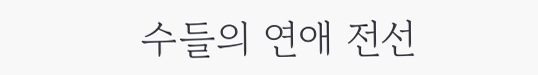수들의 연애 전선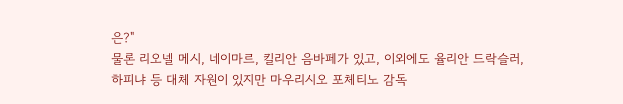은?"
물론 리오넬 메시, 네이마르, 킬리안 음바페가 있고, 이외에도 율리안 드락슬러, 하피냐 등 대체 자원이 있지만 마우리시오 포체티노 감독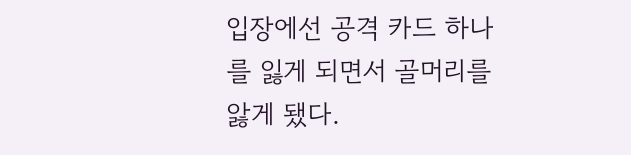입장에선 공격 카드 하나를 잃게 되면서 골머리를 앓게 됐다.